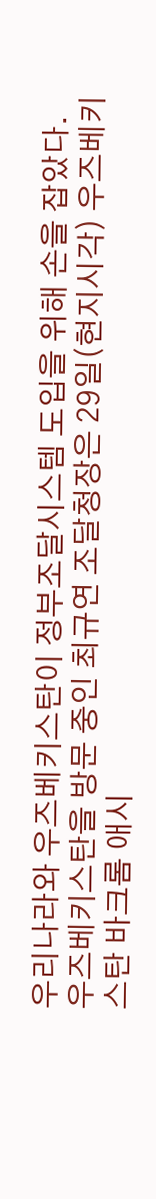우리나라와 우즈베키스탄이 정부조달시스템 도입을 위해 손을 잡았다.
우즈베키스탄을 방문 중인 최규연 조달청장은 29일(현지시각) 우즈베키스탄 바크롬 애시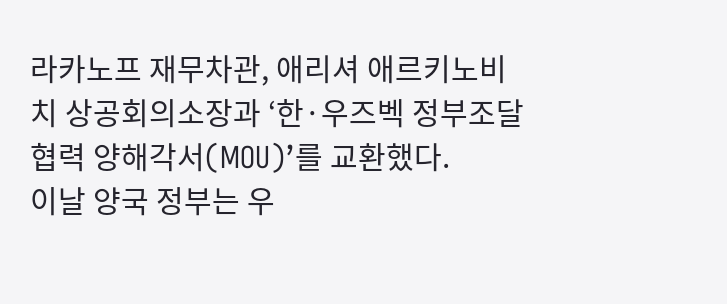라카노프 재무차관, 애리셔 애르키노비치 상공회의소장과 ‘한·우즈벡 정부조달 협력 양해각서(MOU)’를 교환했다.
이날 양국 정부는 우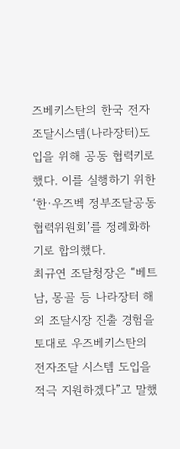즈베키스탄의 한국 전자조달시스템(나라장터)도입을 위해 공동 협력키로 했다. 이를 실행하기 위한 ‘한·우즈벡 정부조달공동협력위원회’를 정례화하기로 합의했다.
최규연 조달청장은 “베트남, 몽골 등 나라장터 해외 조달시장 진출 경험을 토대로 우즈베키스탄의 전자조달 시스템 도입을 적극 지원하겠다”고 말했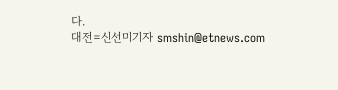다.
대전=신선미기자 smshin@etnews.com